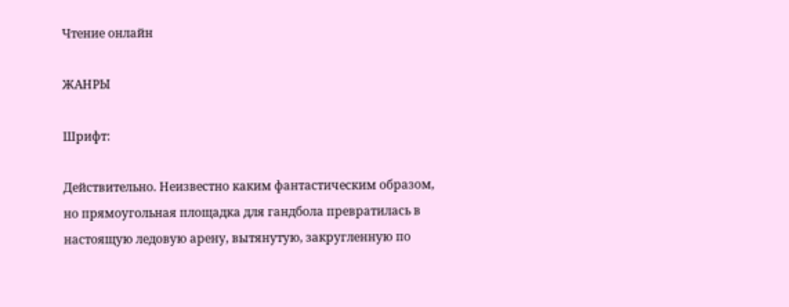Чтение онлайн

ЖАНРЫ

Шрифт:

Действительно. Неизвестно каким фантастическим образом, но прямоугольная площадка для гандбола превратилась в настоящую ледовую арену, вытянутую, закругленную по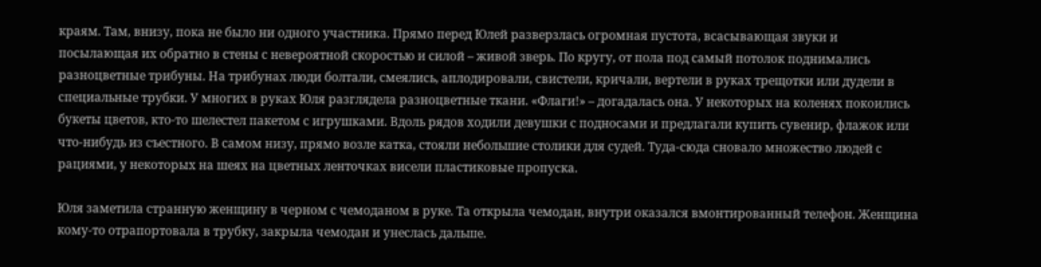краям. Там, внизу, пока не было ни одного участника. Прямо перед Юлей разверзлась огромная пустота, всасывающая звуки и посылающая их обратно в стены с невероятной скоростью и силой – живой зверь. По кругу, от пола под самый потолок поднимались разноцветные трибуны. На трибунах люди болтали, смеялись, аплодировали, свистели, кричали, вертели в руках трещотки или дудели в специальные трубки. У многих в руках Юля разглядела разноцветные ткани. «Флаги!» – догадалась она. У некоторых на коленях покоились букеты цветов, кто-то шелестел пакетом с игрушками. Вдоль рядов ходили девушки с подносами и предлагали купить сувенир, флажок или что-нибудь из съестного. В самом низу, прямо возле катка, стояли небольшие столики для судей. Туда-сюда сновало множество людей с рациями, у некоторых на шеях на цветных ленточках висели пластиковые пропуска.

Юля заметила странную женщину в черном с чемоданом в руке. Та открыла чемодан, внутри оказался вмонтированный телефон. Женщина кому-то отрапортовала в трубку, закрыла чемодан и унеслась дальше.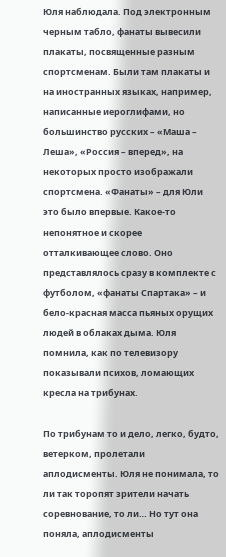Юля наблюдала. Под электронным черным табло, фанаты вывесили плакаты, посвященные разным спортсменам. Были там плакаты и на иностранных языках, например, написанные иероглифами, но большинство русских – «Маша – Леша», «Россия – вперед», на некоторых просто изображали спортсмена. «Фанаты» – для Юли это было впервые. Какое-то непонятное и скорее отталкивающее слово. Оно представлялось сразу в комплекте с футболом, «фанаты Спартака» – и бело-красная масса пьяных орущих людей в облаках дыма. Юля помнила, как по телевизору показывали психов, ломающих кресла на трибунах.

По трибунам то и дело, легко, будто, ветерком, пролетали аплодисменты. Юля не понимала, то ли так торопят зрители начать соревнование, то ли… Но тут она поняла, аплодисменты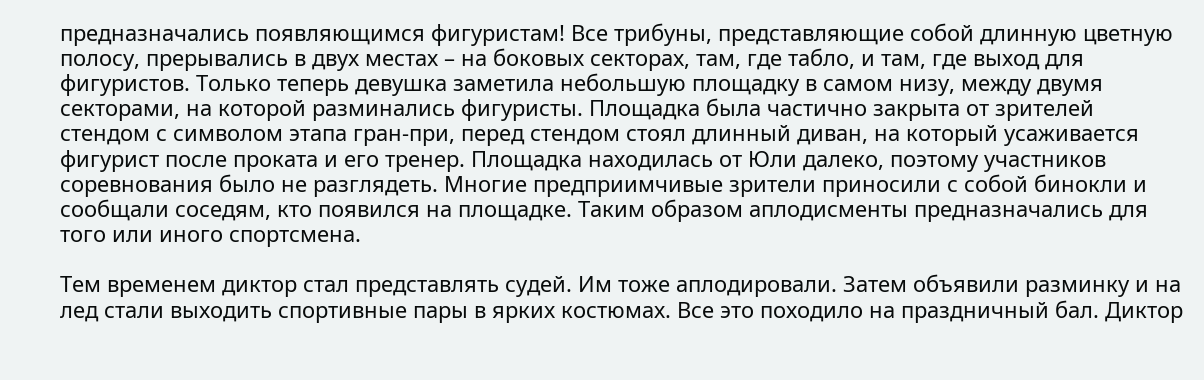предназначались появляющимся фигуристам! Все трибуны, представляющие собой длинную цветную полосу, прерывались в двух местах – на боковых секторах, там, где табло, и там, где выход для фигуристов. Только теперь девушка заметила небольшую площадку в самом низу, между двумя секторами, на которой разминались фигуристы. Площадка была частично закрыта от зрителей стендом с символом этапа гран-при, перед стендом стоял длинный диван, на который усаживается фигурист после проката и его тренер. Площадка находилась от Юли далеко, поэтому участников соревнования было не разглядеть. Многие предприимчивые зрители приносили с собой бинокли и сообщали соседям, кто появился на площадке. Таким образом аплодисменты предназначались для того или иного спортсмена.

Тем временем диктор стал представлять судей. Им тоже аплодировали. Затем объявили разминку и на лед стали выходить спортивные пары в ярких костюмах. Все это походило на праздничный бал. Диктор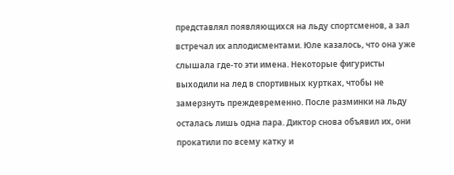представлял появляющихся на льду спортсменов, а зал встречал их аплодисментами. Юле казалось, что она уже слышала где-то эти имена. Некоторые фигуристы выходили на лед в спортивных куртках, чтобы не замерзнуть преждевременно. После разминки на льду осталась лишь одна пара. Диктор снова объявил их, они прокатили по всему катку и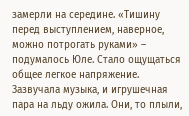замерли на середине. «Тишину перед выступлением, наверное, можно потрогать руками» – подумалось Юле. Стало ощущаться общее легкое напряжение. Зазвучала музыка, и игрушечная пара на льду ожила. Они, то плыли,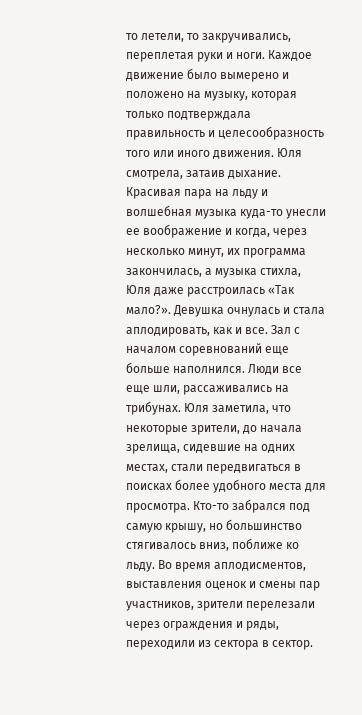то летели, то закручивались, переплетая руки и ноги. Каждое движение было вымерено и положено на музыку, которая только подтверждала правильность и целесообразность того или иного движения. Юля смотрела, затаив дыхание. Красивая пара на льду и волшебная музыка куда-то унесли ее воображение и когда, через несколько минут, их программа закончилась, а музыка стихла, Юля даже расстроилась «Так мало?». Девушка очнулась и стала аплодировать, как и все. Зал с началом соревнований еще больше наполнился. Люди все еще шли, рассаживались на трибунах. Юля заметила, что некоторые зрители, до начала зрелища, сидевшие на одних местах, стали передвигаться в поисках более удобного места для просмотра. Кто-то забрался под самую крышу, но большинство стягивалось вниз, поближе ко льду. Во время аплодисментов, выставления оценок и смены пар участников, зрители перелезали через ограждения и ряды, переходили из сектора в сектор.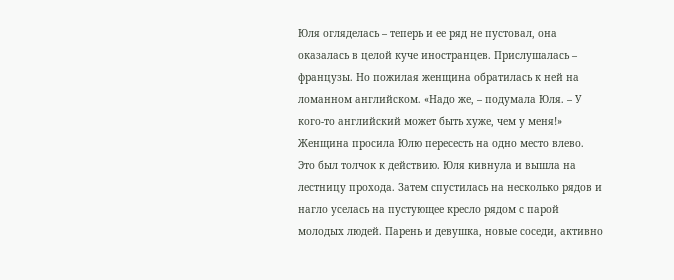Юля огляделась – теперь и ее ряд не пустовал, она оказалась в целой куче иностранцев. Прислушалась – французы. Но пожилая женщина обратилась к ней на ломанном английском. «Надо же, – подумала Юля. – У кого-то английский может быть хуже, чем у меня!» Женщина просила Юлю пересесть на одно место влево. Это был толчок к действию. Юля кивнула и вышла на лестницу прохода. Затем спустилась на несколько рядов и нагло уселась на пустующее кресло рядом с парой молодых людей. Парень и девушка, новые соседи, активно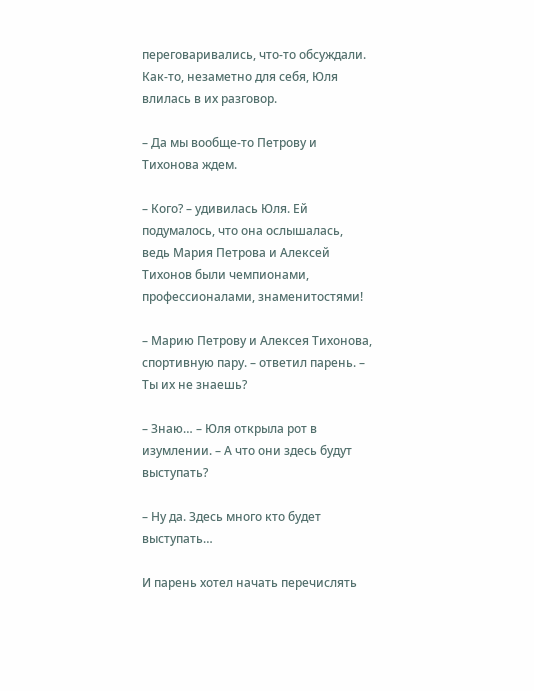переговаривались, что-то обсуждали. Как-то, незаметно для себя, Юля влилась в их разговор.

– Да мы вообще-то Петрову и Тихонова ждем.

– Кого? – удивилась Юля. Ей подумалось, что она ослышалась, ведь Мария Петрова и Алексей Тихонов были чемпионами, профессионалами, знаменитостями!

– Марию Петрову и Алексея Тихонова, спортивную пару. – ответил парень. – Ты их не знаешь?

– Знаю… – Юля открыла рот в изумлении. – А что они здесь будут выступать?

– Ну да. Здесь много кто будет выступать…

И парень хотел начать перечислять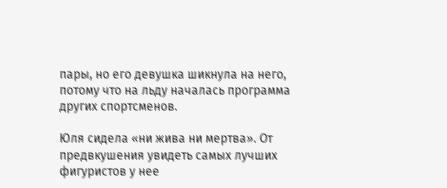пары, но его девушка шикнула на него, потому что на льду началась программа других спортсменов.

Юля сидела «ни жива ни мертва». От предвкушения увидеть самых лучших фигуристов у нее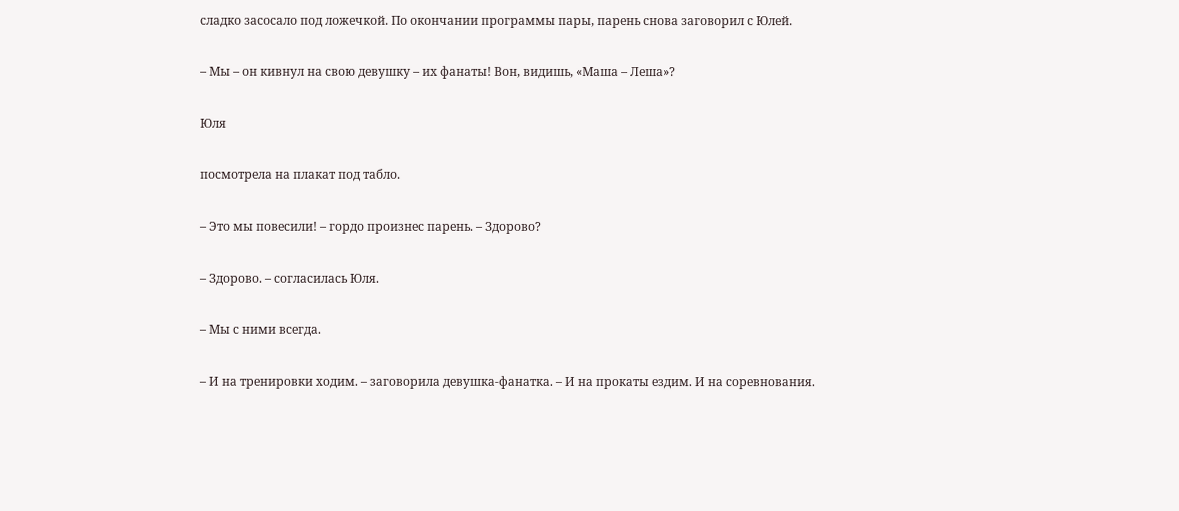сладко засосало под ложечкой. По окончании программы пары, парень снова заговорил с Юлей.

– Мы – он кивнул на свою девушку – их фанаты! Вон, видишь, «Маша – Леша»?

Юля

посмотрела на плакат под табло.

– Это мы повесили! – гордо произнес парень. – Здорово?

– Здорово. – согласилась Юля.

– Мы с ними всегда.

– И на тренировки ходим. – заговорила девушка-фанатка. – И на прокаты ездим. И на соревнования.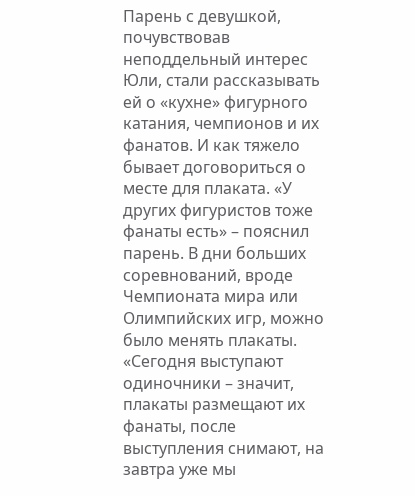Парень с девушкой, почувствовав неподдельный интерес Юли, стали рассказывать ей о «кухне» фигурного катания, чемпионов и их фанатов. И как тяжело бывает договориться о месте для плаката. «У других фигуристов тоже фанаты есть» – пояснил парень. В дни больших соревнований, вроде Чемпионата мира или Олимпийских игр, можно было менять плакаты. «Сегодня выступают одиночники – значит, плакаты размещают их фанаты, после выступления снимают, на завтра уже мы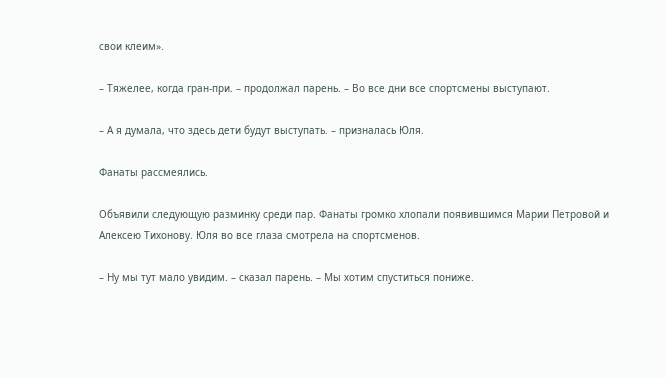свои клеим».

– Тяжелее, когда гран-при. – продолжал парень. – Во все дни все спортсмены выступают.

– А я думала, что здесь дети будут выступать. – призналась Юля.

Фанаты рассмеялись.

Объявили следующую разминку среди пар. Фанаты громко хлопали появившимся Марии Петровой и Алексею Тихонову. Юля во все глаза смотрела на спортсменов.

– Ну мы тут мало увидим. – сказал парень. – Мы хотим спуститься пониже.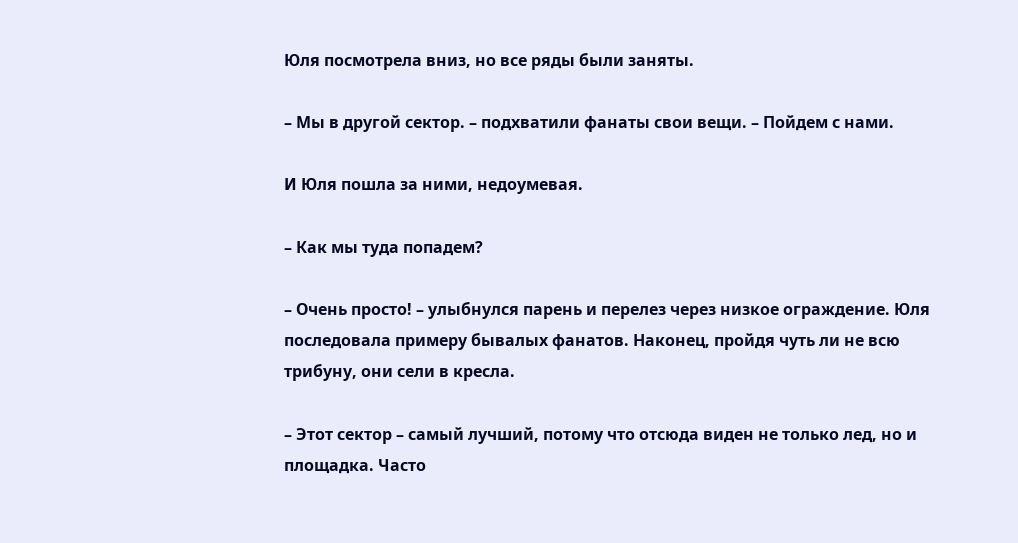Юля посмотрела вниз, но все ряды были заняты.

– Мы в другой сектор. – подхватили фанаты свои вещи. – Пойдем с нами.

И Юля пошла за ними, недоумевая.

– Как мы туда попадем?

– Очень просто! – улыбнулся парень и перелез через низкое ограждение. Юля последовала примеру бывалых фанатов. Наконец, пройдя чуть ли не всю трибуну, они сели в кресла.

– Этот сектор – самый лучший, потому что отсюда виден не только лед, но и площадка. Часто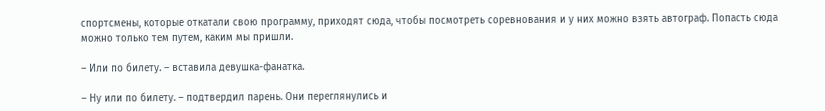спортсмены, которые откатали свою программу, приходят сюда, чтобы посмотреть соревнования и у них можно взять автограф. Попасть сюда можно только тем путем, каким мы пришли.

– Или по билету. – вставила девушка-фанатка.

– Ну или по билету. – подтвердил парень. Они переглянулись и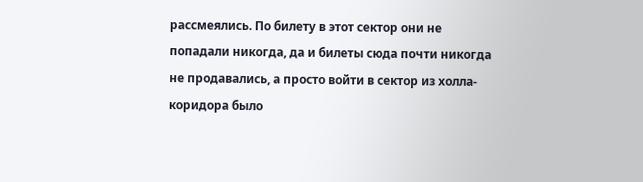рассмеялись. По билету в этот сектор они не попадали никогда, да и билеты сюда почти никогда не продавались, а просто войти в сектор из холла-коридора было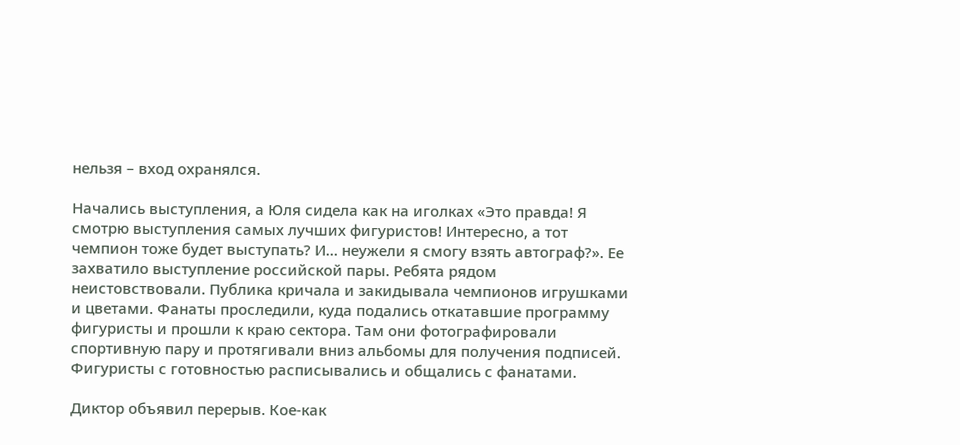нельзя – вход охранялся.

Начались выступления, а Юля сидела как на иголках «Это правда! Я смотрю выступления самых лучших фигуристов! Интересно, а тот чемпион тоже будет выступать? И… неужели я смогу взять автограф?». Ее захватило выступление российской пары. Ребята рядом неистовствовали. Публика кричала и закидывала чемпионов игрушками и цветами. Фанаты проследили, куда подались откатавшие программу фигуристы и прошли к краю сектора. Там они фотографировали спортивную пару и протягивали вниз альбомы для получения подписей. Фигуристы с готовностью расписывались и общались с фанатами.

Диктор объявил перерыв. Кое-как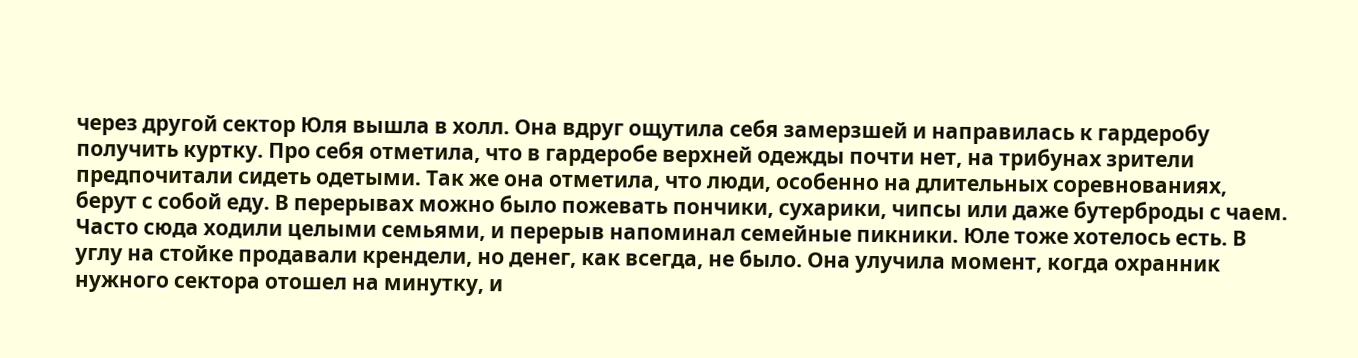через другой сектор Юля вышла в холл. Она вдруг ощутила себя замерзшей и направилась к гардеробу получить куртку. Про себя отметила, что в гардеробе верхней одежды почти нет, на трибунах зрители предпочитали сидеть одетыми. Так же она отметила, что люди, особенно на длительных соревнованиях, берут с собой еду. В перерывах можно было пожевать пончики, сухарики, чипсы или даже бутерброды с чаем. Часто сюда ходили целыми семьями, и перерыв напоминал семейные пикники. Юле тоже хотелось есть. В углу на стойке продавали крендели, но денег, как всегда, не было. Она улучила момент, когда охранник нужного сектора отошел на минутку, и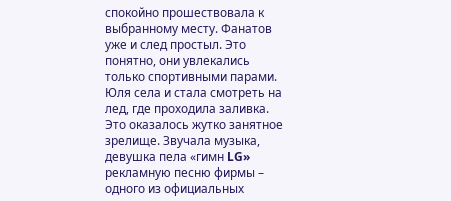спокойно прошествовала к выбранному месту. Фанатов уже и след простыл. Это понятно, они увлекались только спортивными парами. Юля села и стала смотреть на лед, где проходила заливка. Это оказалось жутко занятное зрелище. Звучала музыка, девушка пела «гимн LG» рекламную песню фирмы – одного из официальных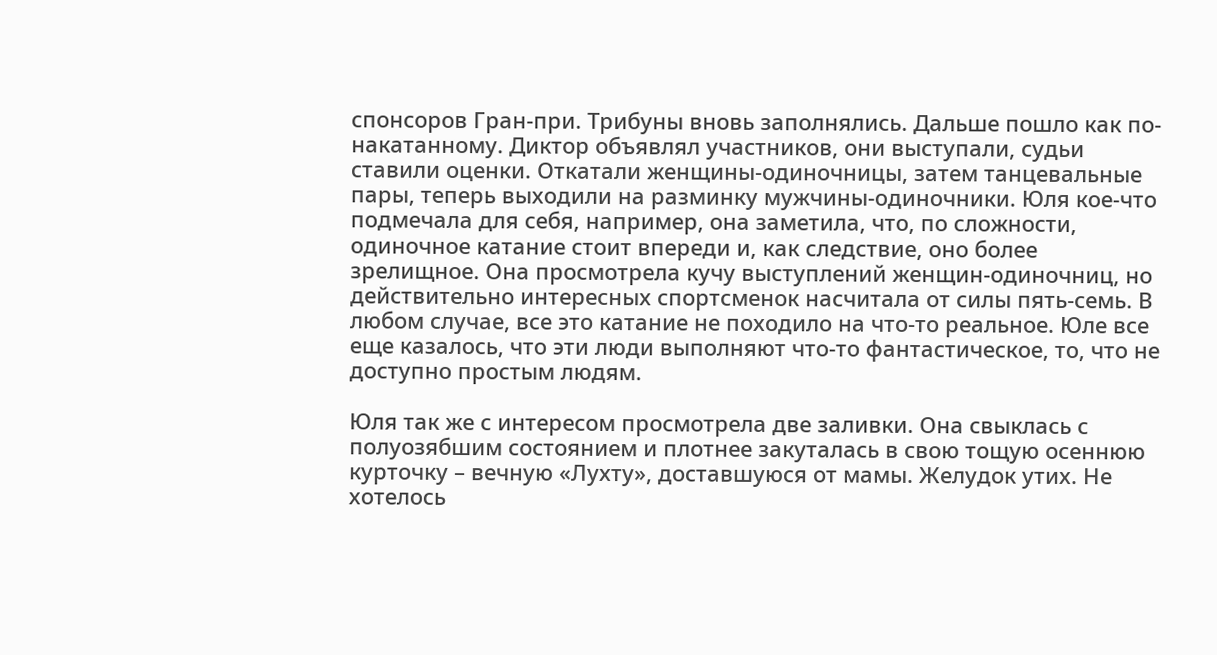спонсоров Гран-при. Трибуны вновь заполнялись. Дальше пошло как по-накатанному. Диктор объявлял участников, они выступали, судьи ставили оценки. Откатали женщины-одиночницы, затем танцевальные пары, теперь выходили на разминку мужчины-одиночники. Юля кое-что подмечала для себя, например, она заметила, что, по сложности, одиночное катание стоит впереди и, как следствие, оно более зрелищное. Она просмотрела кучу выступлений женщин-одиночниц, но действительно интересных спортсменок насчитала от силы пять-семь. В любом случае, все это катание не походило на что-то реальное. Юле все еще казалось, что эти люди выполняют что-то фантастическое, то, что не доступно простым людям.

Юля так же с интересом просмотрела две заливки. Она свыклась с полуозябшим состоянием и плотнее закуталась в свою тощую осеннюю курточку – вечную «Лухту», доставшуюся от мамы. Желудок утих. Не хотелось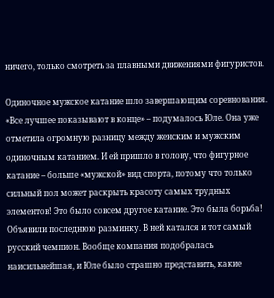ничего, только смотреть за плавными движениями фигуристов.

Одиночное мужское катание шло завершающим соревнования. «Все лучшее показывают в конце» – подумалось Юле. Она уже отметила огромную разницу между женским и мужским одиночным катанием. И ей пришло в голову, что фигурное катание – больше «мужской» вид спорта, потому что только сильный пол может раскрыть красоту самых трудных элементов! Это было совсем другое катание. Это была борьба! Объявили последнюю разминку. В ней катался и тот самый русский чемпион. Вообще компания подобралась наисильнейшая, и Юле было страшно представить, какие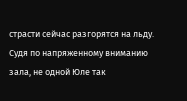страсти сейчас разгорятся на льду. Судя по напряженному вниманию зала, не одной Юле так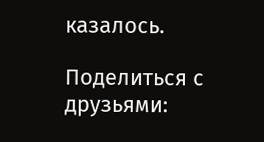казалось.

Поделиться с друзьями: